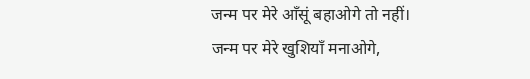जन्म पर मेरे आँसूं बहाओगे तो नहीं।
जन्म पर मेरे खुशियाँ मनाओगे,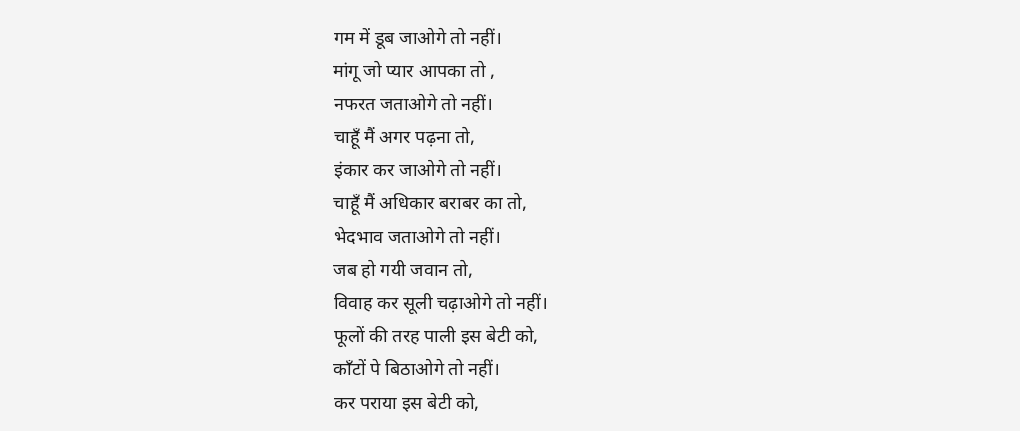गम में डूब जाओगे तो नहीं।
मांगू जो प्यार आपका तो ,
नफरत जताओगे तो नहीं।
चाहूँ मैं अगर पढ़ना तो,
इंकार कर जाओगे तो नहीं।
चाहूँ मैं अधिकार बराबर का तो,
भेदभाव जताओगे तो नहीं।
जब हो गयी जवान तो,
विवाह कर सूली चढ़ाओगे तो नहीं।
फूलों की तरह पाली इस बेटी को,
काँटों पे बिठाओगे तो नहीं।
कर पराया इस बेटी को,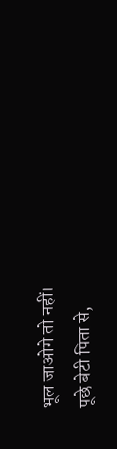भूल जाओगे तो नहीं।
पूछे बेटी पिता से,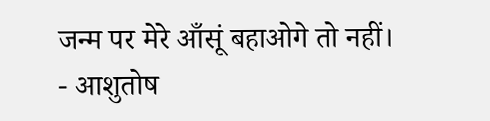जन्म पर मेरे आँसूं बहाओगे तो नहीं।
- आशुतोष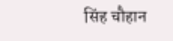सिंह चौहान